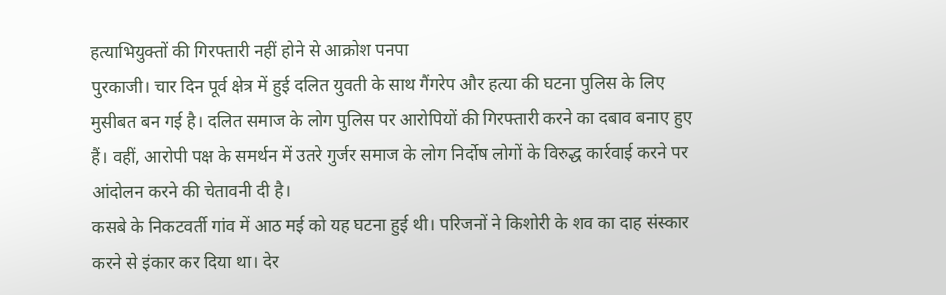हत्याभियुक्तों की गिरफ्तारी नहीं होने से आक्रोश पनपा
पुरकाजी। चार दिन पूर्व क्षेत्र में हुई दलित युवती के साथ गैंगरेप और हत्या की घटना पुलिस के लिए मुसीबत बन गई है। दलित समाज के लोग पुलिस पर आरोपियों की गिरफ्तारी करने का दबाव बनाए हुए हैं। वहीं, आरोपी पक्ष के समर्थन में उतरे गुर्जर समाज के लोग निर्दोष लोगों के विरुद्ध कार्रवाई करने पर आंदोलन करने की चेतावनी दी है।
कसबे के निकटवर्ती गांव में आठ मई को यह घटना हुई थी। परिजनों ने किशोरी के शव का दाह संस्कार करने से इंकार कर दिया था। देर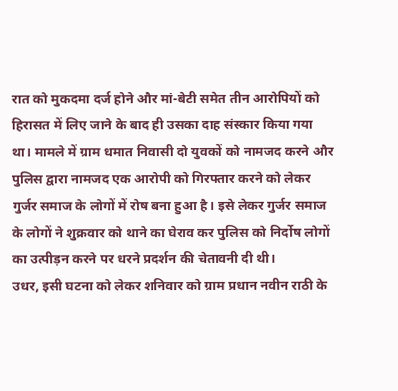रात को मुकदमा दर्ज होने और मां-बेटी समेत तीन आरोपियों को हिरासत में लिए जाने के बाद ही उसका दाह संस्कार किया गया था। मामले में ग्राम धमात निवासी दो युवकों को नामजद करने और पुलिस द्वारा नामजद एक आरोपी को गिरफ्तार करने को लेकर गुर्जर समाज के लोगों में रोष बना हुआ है। इसे लेकर गुर्जर समाज के लोगों ने शुक्रवार को थाने का घेराव कर पुलिस को निर्दोष लोगों का उत्पीड़न करने पर धरने प्रदर्शन की चेतावनी दी थी।
उधर, इसी घटना को लेकर शनिवार को ग्राम प्रधान नवीन राठी के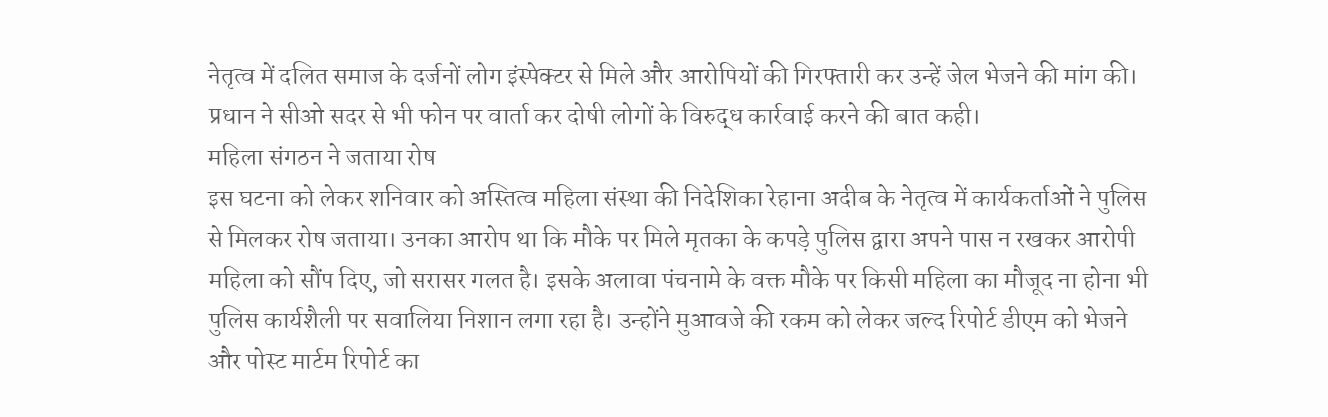नेतृत्व में दलित समाज के दर्जनों लोग इंस्पेक्टर से मिले और आरोपियों की गिरफ्तारी कर उन्हें जेल भेजने की मांग की। प्रधान ने सीओ सदर से भी फोन पर वार्ता कर दोषी लोगों के विरुद्ध कार्रवाई करने की बात कही।
महिला संगठन ने जताया रोष
इस घटना को लेकर शनिवार को अस्तित्व महिला संस्था की निदेशिका रेहाना अदीब के नेतृत्व में कार्यकर्ताओं ने पुलिस से मिलकर रोष जताया। उनका आरोप था कि मौके पर मिले मृतका के कपड़े पुलिस द्वारा अपने पास न रखकर आरोपी महिला को सौंप दिए, जो सरासर गलत है। इसके अलावा पंचनामे के वक्त मौके पर किसी महिला का मौजूद ना होना भी पुलिस कार्यशैली पर सवालिया निशान लगा रहा है। उन्होंने मुआवजे की रकम को लेकर जल्द रिपोर्ट डीएम को भेजने और पोस्ट मार्टम रिपोर्ट का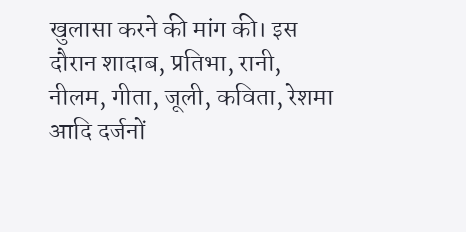खुलासा करने की मांग की। इस दौरान शादाब, प्रतिभा, रानी, नीलम, गीता, जूली, कविता, रेशमा आदि दर्जनों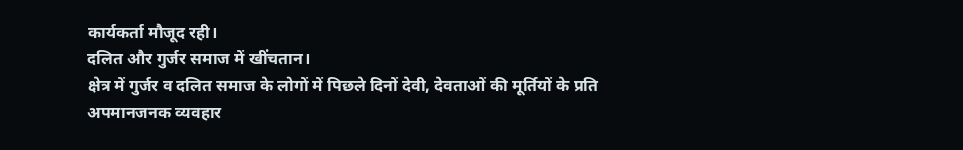कार्यकर्ता मौजूद रही।
दलित और गुर्जर समाज में खींचतान।
क्षेत्र में गुर्जर व दलित समाज के लोगों में पिछले दिनों देवी, देवताओं की मूर्तियों के प्रति अपमानजनक व्यवहार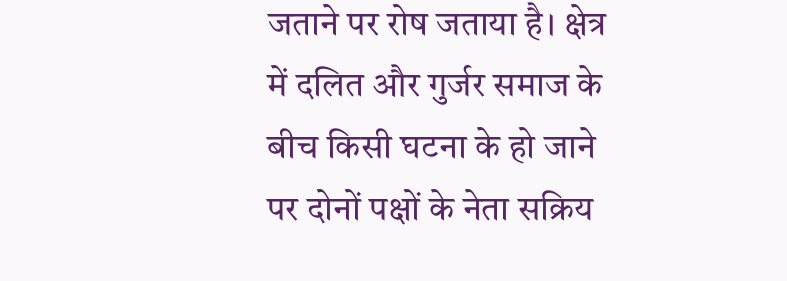जताने पर रोष जताया है। क्षेत्र में दलित और गुर्जर समाज के बीच किसी घटना के हो जाने पर दोनों पक्षों के नेता सक्रिय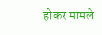होकर मामले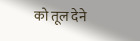को तूल देने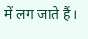में लग जाते हैं।